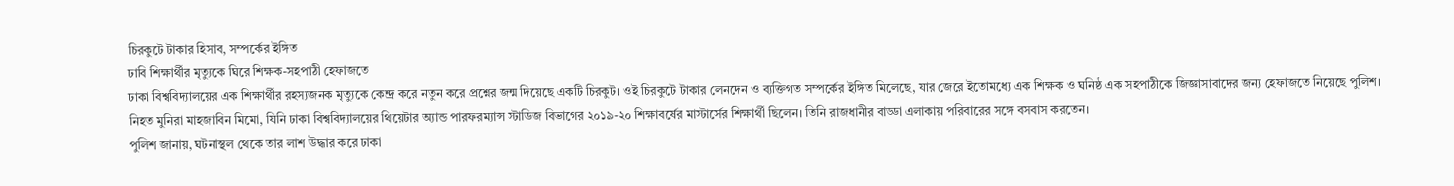চিরকুটে টাকার হিসাব, সম্পর্কের ইঙ্গিত
ঢাবি শিক্ষার্থীর মৃত্যুকে ঘিরে শিক্ষক-সহপাঠী হেফাজতে
ঢাকা বিশ্ববিদ্যালয়ের এক শিক্ষার্থীর রহস্যজনক মৃত্যুকে কেন্দ্র করে নতুন করে প্রশ্নের জন্ম দিয়েছে একটি চিরকুট। ওই চিরকুটে টাকার লেনদেন ও ব্যক্তিগত সম্পর্কের ইঙ্গিত মিলেছে, যার জেরে ইতোমধ্যে এক শিক্ষক ও ঘনিষ্ঠ এক সহপাঠীকে জিজ্ঞাসাবাদের জন্য হেফাজতে নিয়েছে পুলিশ।
নিহত মুনিরা মাহজাবিন মিমো, যিনি ঢাকা বিশ্ববিদ্যালয়ের থিয়েটার অ্যান্ড পারফরম্যান্স স্টাডিজ বিভাগের ২০১৯-২০ শিক্ষাবর্ষের মাস্টার্সের শিক্ষার্থী ছিলেন। তিনি রাজধানীর বাড্ডা এলাকায় পরিবারের সঙ্গে বসবাস করতেন।
পুলিশ জানায়, ঘটনাস্থল থেকে তার লাশ উদ্ধার করে ঢাকা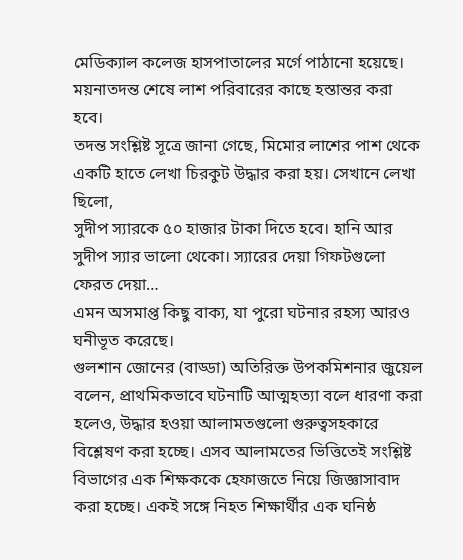মেডিক্যাল কলেজ হাসপাতালের মর্গে পাঠানো হয়েছে। ময়নাতদন্ত শেষে লাশ পরিবারের কাছে হস্তান্তর করা হবে।
তদন্ত সংশ্লিষ্ট সূত্রে জানা গেছে, মিমোর লাশের পাশ থেকে একটি হাতে লেখা চিরকুট উদ্ধার করা হয়। সেখানে লেখা ছিলো,
সুদীপ স্যারকে ৫০ হাজার টাকা দিতে হবে। হানি আর সুদীপ স্যার ভালো থেকো। স্যারের দেয়া গিফটগুলো ফেরত দেয়া…
এমন অসমাপ্ত কিছু বাক্য, যা পুরো ঘটনার রহস্য আরও ঘনীভূত করেছে।
গুলশান জোনের (বাড্ডা) অতিরিক্ত উপকমিশনার জুয়েল বলেন, প্রাথমিকভাবে ঘটনাটি আত্মহত্যা বলে ধারণা করা হলেও, উদ্ধার হওয়া আলামতগুলো গুরুত্বসহকারে বিশ্লেষণ করা হচ্ছে। এসব আলামতের ভিত্তিতেই সংশ্লিষ্ট বিভাগের এক শিক্ষককে হেফাজতে নিয়ে জিজ্ঞাসাবাদ করা হচ্ছে। একই সঙ্গে নিহত শিক্ষার্থীর এক ঘনিষ্ঠ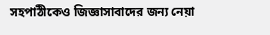সহপাঠীকেও জিজ্ঞাসাবাদের জন্য নেয়া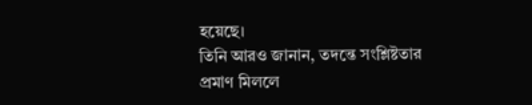হয়েছে।
তিনি আরও জানান, তদন্তে সংশ্লিষ্টতার প্রমাণ মিললে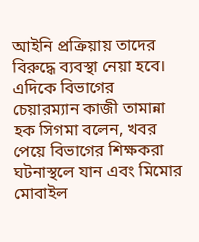আইনি প্রক্রিয়ায় তাদের বিরুদ্ধে ব্যবস্থা নেয়া হবে।
এদিকে বিভাগের চেয়ারম্যান কাজী তামান্না হক সিগমা বলেন, খবর পেয়ে বিভাগের শিক্ষকরা ঘটনাস্থলে যান এবং মিমোর মোবাইল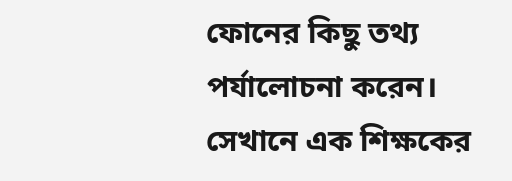ফোনের কিছু তথ্য পর্যালোচনা করেন। সেখানে এক শিক্ষকের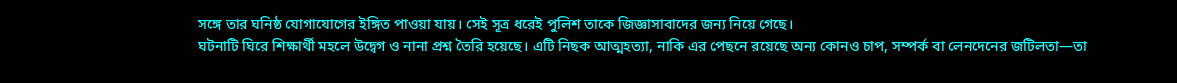সঙ্গে তার ঘনিষ্ঠ যোগাযোগের ইঙ্গিত পাওয়া যায়। সেই সূত্র ধরেই পুলিশ তাকে জিজ্ঞাসাবাদের জন্য নিয়ে গেছে।
ঘটনাটি ঘিরে শিক্ষার্থী মহলে উদ্বেগ ও নানা প্রশ্ন তৈরি হয়েছে। এটি নিছক আত্মহত্যা, নাকি এর পেছনে রয়েছে অন্য কোনও চাপ, সম্পর্ক বা লেনদেনের জটিলতা—তা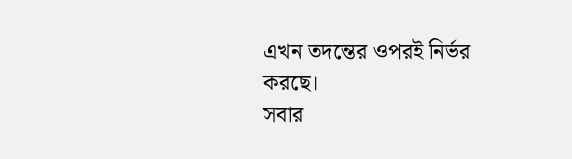এখন তদন্তের ওপরই নির্ভর করছে।
সবার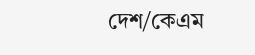দেশ/কেএম